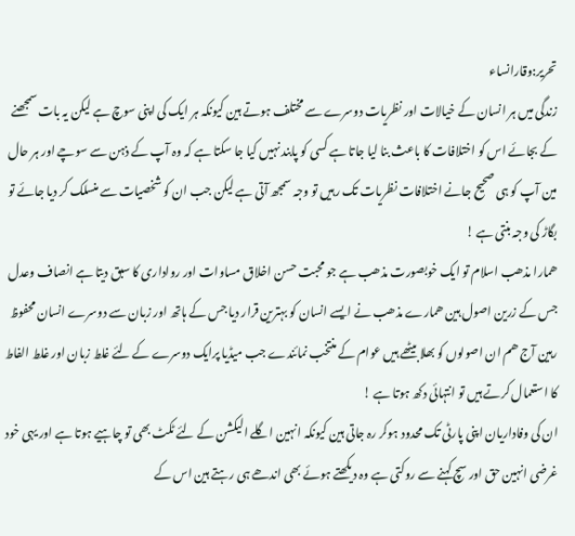تحریر:وقارانساء
زندگی میں ہر انسان کے خيالات اور نظريات دوسرے سے مختلف ہوتے ہین کيونکہ ہر ایک کی اپنی سوچ ہے ليکن یہ بات سمجھنے کے بجائے اس کو اختلافات کا باعث بنا لیا جاتا ہے کسی کو پابند نہيں کیا جا سکتا ہے کہ وہ آپ کے ذہن سے سوچے اور ہر حال مين آپ کو ہی صحیح جانے اختلافات نظریات تک رہيں تو وجہ سمجھ آتی ہے ليکن جب ان کو شخصیات سے منسلک کر ديا جائے تو بگاڑ کی وجہ بنتی ہے !
ھمارا مذھب اسلام تو ايک خوبصورت مذھب ہے جو محبت حسن اخلاق مساوات اور رواداری کا سبق دیتا ہے انصاف وعدل جس کے زرين اصول ہين ھمارے مذھب نے ایسے انسان کو بہترین قرار دیا جس کے ہاتھ اور زبان سے دوسرے انسان محفوظ رہین آج ھم ان اصولوں کو بھلا بيٹھے ہيں عوام کے منتخب نمائندے جب ميڈیا پرایک دوسرے کے لئے غلط زبان اور غلط الفاط کا استعمال کرتے ہيں تو انتہائی دکھ ہوتا ہے !
ان کی وفاداريان اپنی پارٹی تک محدود ہوکر رہ جاتی ہين کيونکہ انہين اگلے اليکشن کے لئے ٹکٹ بھی تو چاہیے ہوتا ہے اور یہی خود غرضی انہين حق اور سچ کہنے سے روکتی ہے وہ ديکھتے ہوئے بھی اندھے ہی رہتے ہين اس کے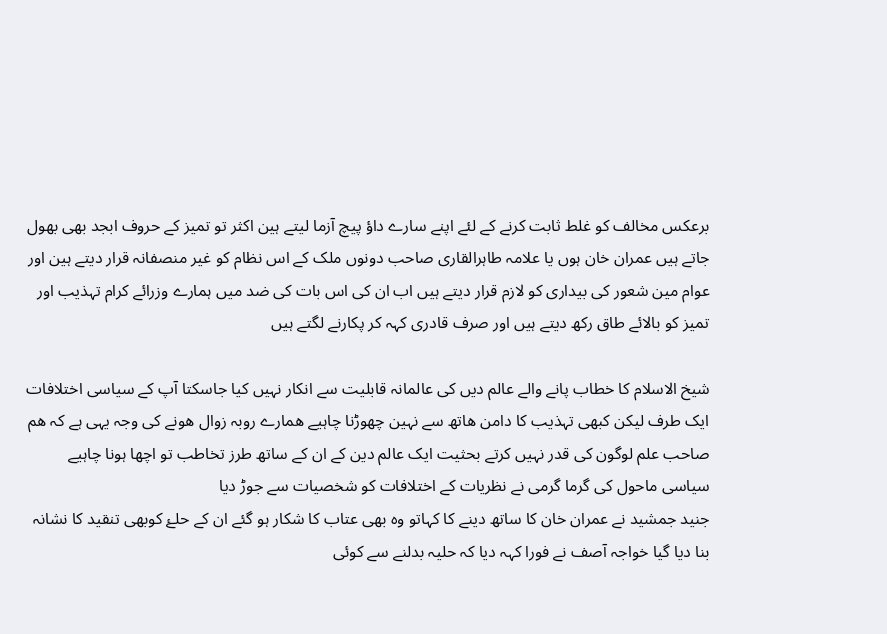برعکس مخالف کو غلط ثابت کرنے کے لئے اپنے سارے داؤ پيچ آزما ليتے ہين اکثر تو تميز کے حروف ابجد بھی بھول جاتے ہيں عمران خان ہوں یا علامہ طاہرالقاری صاحب دونوں ملک کے اس نظام کو غير منصفانہ قرار ديتے ہين اور عوام مين شعور کی بيداری کو لازم قرار ديتے ہيں اب ان کی اس بات کی ضد ميں ہمارے وزرائے کرام تہذيب اور تميز کو بالائے طاق رکھ ديتے ہيں اور صرف قادری کہہ کر پکارنے لگتے ہيں

شيخ الاسلام کا خطاب پانے والے عالم ديں کی عالمانہ قابلیت سے انکار نہيں کيا جاسکتا آپ کے سیاسی اختلافات ايک طرف لیکن کبھی تہذيب کا دامن ھاتھ سے نہين چھوڑنا چاہيے ھمارے روبہ زوال ھونے کی وجہ یہی ہے کہ ھم صاحب علم لوگون کی قدر نہيں کرتے بحثيت ايک عالم دين کے ان کے ساتھ طرز تخاطب تو اچھا ہونا چاہيے سياسی ماحول کی گرما گرمی نے نظریات کے اختلافات کو شخصيات سے جوڑ ديا
جنيد جمشيد نے عمران خان کا ساتھ دينے کا کہاتو وہ بھی عتاب کا شکار ہو گئے ان کے حلۓ کوبھی تنقيد کا نشانہ بنا ديا گيا خواجہ آصف نے فورا کہہ دیا کہ حليہ بدلنے سے کوئی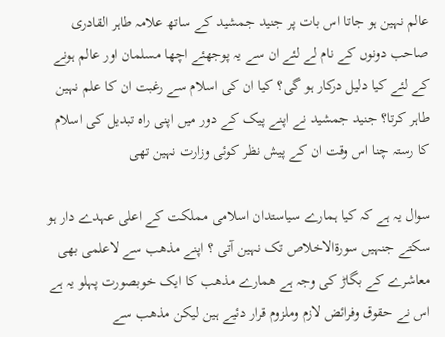عالم نہین ہو جاتا اس بات پر جنید جمشید کے ساتھ علامہ طاہر القادری صاحب دونوں کے نام لے لئے ان سے یہ پوجھئے اچھا مسلمان اور عالم ہونے کے لئے کيا دليل درکار ہو گی؟ کیا ان کی اسلام سے رغبت ان کا علم نہين طاہر کرتا؟ جنيد جمشيد نے اپنے پيک کے دور ميں اپنی راہ تبديل کی اسلام کا رستہ چنا اس وقت ان کے پيش نظر کوئی وزارت نہين تھی

سوال یہ ہے کہ کیا ہمارے سياستدان اسلامی مملکت کے اعلی عہدے دار ہو سکتے جنہيں سورۃالاخلاص تک نہين آتی ؟ اپنے مذھب سے لاعلمی بھی معاشرے کے بگاڑ کی وجہ ہے ھمارے مذھب کا ايک خوبصورت پہلو یہ ہے اس نے حقوق وفرائض لازم وملزوم قرار دئيے ہين لیکن مذھب سے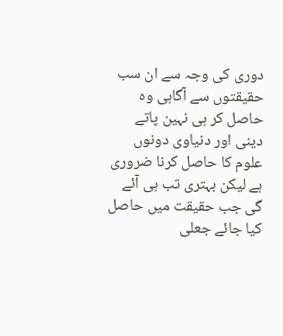دوری کی وجہ سے ان سب حقيقتوں سے آگاہی وہ حاصل کر ہی نہين پاتے دينی اور دنياوی دونوں علوم کا حاصل کرنا ضروری ہے ليکن بہتری تب ہی آئے گی جب حقيقت ميں حاصل کیا جائے جعلی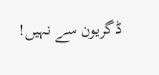ڈگريون سے نہيں!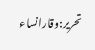تحریر:وقارانساء